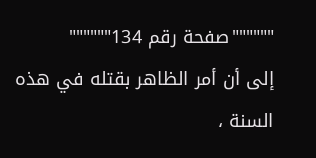""""""صفحة رقم 134""""""
إلى أن أمر الظاهر بقتله في هذه السنة ،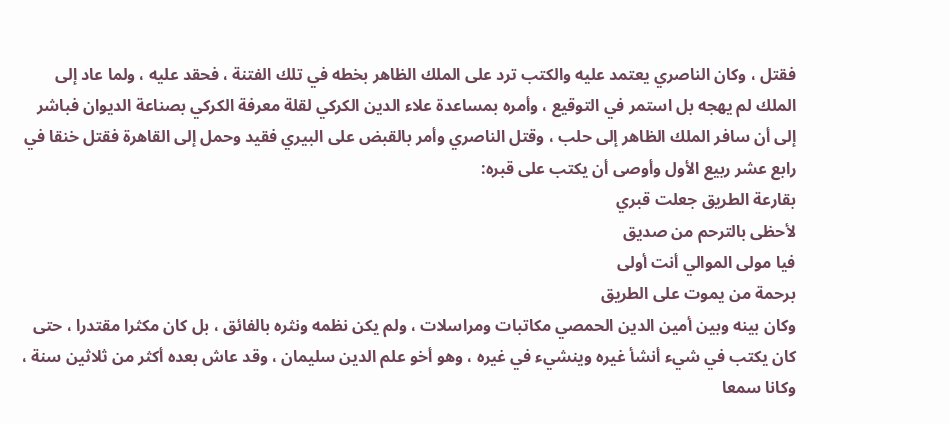فقتل ، وكان الناصري يعتمد عليه والكتب ترد على الملك الظاهر بخطه في تلك الفتنة ، فحقد عليه ، ولما عاد إلى الملك لم يهجه بل استمر في التوقيع ، وأمره بمساعدة علاء الدين الكركي لقلة معرفة الكركي بصناعة الديوان فباشر إلى أن سافر الملك الظاهر إلى حلب ، وقتل الناصري وأمر بالقبض على البيري فقيد وحمل إلى القاهرة فقتل خنقا في رابع عشر ربيع الأول وأوصى أن يكتب على قبره:
بقارعة الطريق جعلت قبري
لأحظى بالترحم من صديق
فيا مولى الموالي أنت أولى
برحمة من يموت على الطريق
وكان بينه وبين أمين الدين الحمصي مكاتبات ومراسلات ، ولم يكن نظمه ونثره بالفائق ، بل كان مكثرا مقتدرا ، حتى كان يكتب في شيء أنشأ غيره وينشيء في غيره ، وهو أخو علم الدين سليمان ، وقد عاش بعده أكثر من ثلاثين سنة ، وكانا سمعا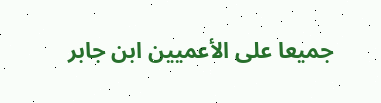جميعا على الأعميين ابن جابر